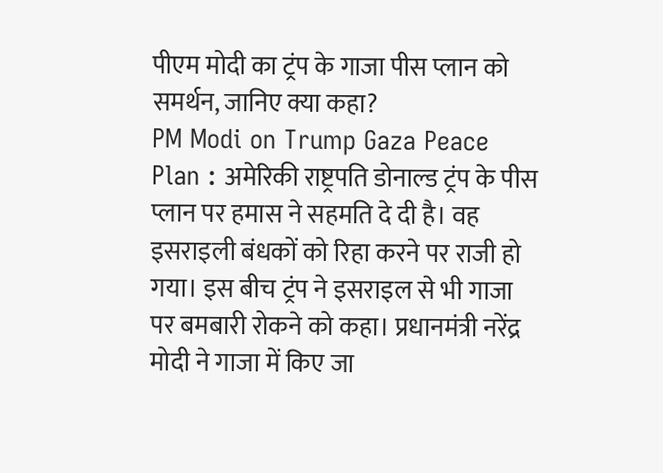पीएम मोदी का ट्रंप के गाजा पीस प्लान को समर्थन, जानिए क्या कहा?
PM Modi on Trump Gaza Peace Plan : अमेरिकी राष्ट्रपति डोनाल्ड ट्रंप के पीस प्लान पर हमास ने सहमति दे दी है। वह इसराइली बंधकों को रिहा करने पर राजी हो गया। इस बीच ट्रंप ने इसराइल से भी गाजा पर बमबारी रोकने को कहा। प्रधानमंत्री नरेंद्र मोदी ने गाजा में किए जा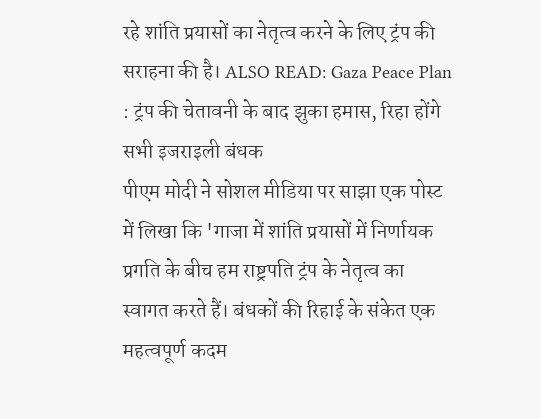रहे शांति प्रयासों का नेतृत्व करने के लिए ट्रंप की सराहना की है। ALSO READ: Gaza Peace Plan : ट्रंप की चेतावनी के बाद झुका हमास, रिहा होंगे सभी इजराइली बंधक
पीएम मोदी ने सोशल मीडिया पर साझा एक पोस्ट में लिखा कि 'गाजा में शांति प्रयासों में निर्णायक प्रगति के बीच हम राष्ट्रपति ट्रंप के नेतृत्व का स्वागत करते हैं। बंधकों की रिहाई के संकेत एक महत्वपूर्ण कदम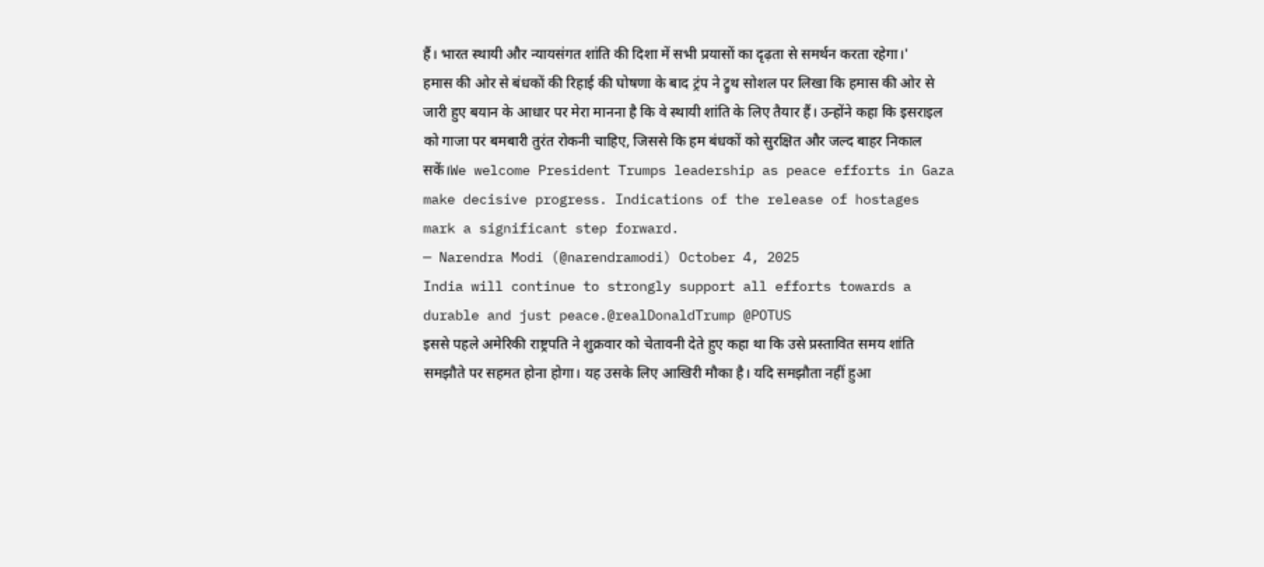हैं। भारत स्थायी और न्यायसंगत शांति की दिशा में सभी प्रयासों का दृढ़ता से समर्थन करता रहेगा।'
हमास की ओर से बंधकों की रिहाई की घोषणा के बाद ट्रंप ने ट्रुथ सोशल पर लिखा कि हमास की ओर से जारी हुए बयान के आधार पर मेरा मानना है कि वे स्थायी शांति के लिए तैयार हैं। उन्होंने कहा कि इसराइल को गाजा पर बमबारी तुरंत रोकनी चाहिए, जिससे कि हम बंधकों को सुरक्षित और जल्द बाहर निकाल सकें।We welcome President Trumps leadership as peace efforts in Gaza make decisive progress. Indications of the release of hostages mark a significant step forward.
— Narendra Modi (@narendramodi) October 4, 2025
India will continue to strongly support all efforts towards a durable and just peace.@realDonaldTrump @POTUS
इससे पहले अमेरिकी राष्ट्रपति ने शुक्रवार को चेतावनी देते हुए कहा था कि उसे प्रस्तावित समय शांति समझौते पर सहमत होना होगा। यह उसके लिए आखिरी मौका है। यदि समझौता नहीं हुआ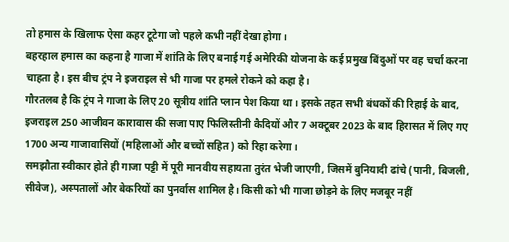तो हमास के खिलाफ ऐसा कहर टूटेगा जो पहले कभी नहीं देखा होगा।
बहरहाल हमास का कहना है गाजा में शांति के लिए बनाई गई अमेरिकी योजना के कई प्रमुख बिंदुओं पर वह चर्चा करना चाहता है। इस बीच ट्रंप ने इजराइल से भी गाजा पर हमले रोकने को कहा है।
गौरतलब है कि ट्रंप ने गाजा के लिए 20 सूत्रीय शांति प्लान पेश किया था। इसके तहत सभी बंधकों की रिहाई के बाद, इजराइल 250 आजीवन कारावास की सजा पाए फिलिस्तीनी कैदियों और 7 अक्टूबर 2023 के बाद हिरासत में लिए गए 1700 अन्य गाजावासियों (महिलाओं और बच्चों सहित) को रिहा करेगा।
समझौता स्वीकार होते ही गाजा पट्टी में पूरी मानवीय सहायता तुरंत भेजी जाएगी, जिसमें बुनियादी ढांचे (पानी, बिजली, सीवेज), अस्पतालों और बेकरियों का पुनर्वास शामिल है। किसी को भी गाजा छोड़ने के लिए मजबूर नहीं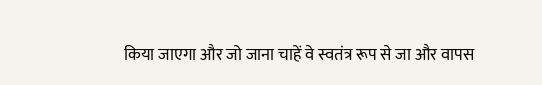किया जाएगा और जो जाना चाहें वे स्वतंत्र रूप से जा और वापस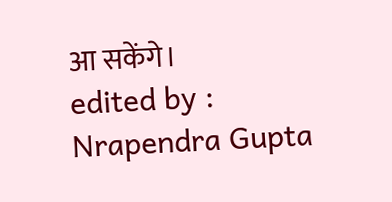आ सकेंगे।
edited by : Nrapendra Gupta